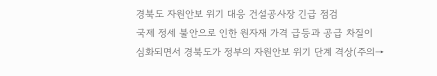경북도 자원안보 위기 대응 건설공사장 긴급 점검
국제 정세 불안으로 인한 원자재 가격 급등과 공급 차질이 심화되면서 경북도가 정부의 자원안보 위기 단계 격상(주의→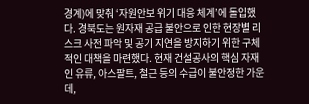경계)에 맞춰 ‘자원안보 위기 대응 체계’에 돌입했다. 경북도는 원자재 공급 불안으로 인한 현장별 리스크 사전 파악 및 공기 지연을 방지하기 위한 구체적인 대책을 마련했다. 현재 건설공사의 핵심 자재인 유류, 아스팔트, 철근 등의 수급이 불안정한 가운데,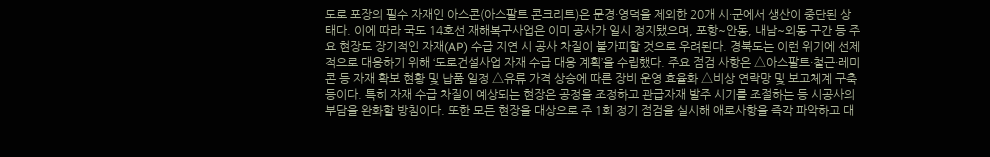도로 포장의 필수 자재인 아스콘(아스팔트 콘크리트)은 문경·영덕을 제외한 20개 시·군에서 생산이 중단된 상태다. 이에 따라 국도 14호선 재해복구사업은 이미 공사가 일시 정지됐으며, 포항~안동, 내남~외동 구간 등 주요 현장도 장기적인 자재(AP) 수급 지연 시 공사 차질이 불가피할 것으로 우려된다. 경북도는 이런 위기에 선제적으로 대응하기 위해 ‘도로건설사업 자재 수급 대응 계획’을 수립했다. 주요 점검 사항은 △아스팔트·철근·레미콘 등 자재 확보 현황 및 납품 일정 △유류 가격 상승에 따른 장비 운영 효율화 △비상 연락망 및 보고체계 구축 등이다. 특히 자재 수급 차질이 예상되는 현장은 공정을 조정하고 관급자재 발주 시기를 조절하는 등 시공사의 부담을 완화할 방침이다. 또한 모든 현장을 대상으로 주 1회 정기 점검을 실시해 애로사항을 즉각 파악하고 대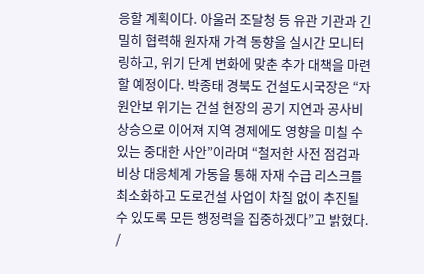응할 계획이다. 아울러 조달청 등 유관 기관과 긴밀히 협력해 원자재 가격 동향을 실시간 모니터링하고, 위기 단계 변화에 맞춘 추가 대책을 마련할 예정이다. 박종태 경북도 건설도시국장은 “자원안보 위기는 건설 현장의 공기 지연과 공사비 상승으로 이어져 지역 경제에도 영향을 미칠 수 있는 중대한 사안”이라며 “철저한 사전 점검과 비상 대응체계 가동을 통해 자재 수급 리스크를 최소화하고 도로건설 사업이 차질 없이 추진될 수 있도록 모든 행정력을 집중하겠다”고 밝혔다. /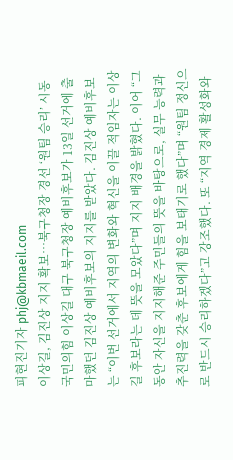피현진기자 phj@kbmaeil.com
이상길, 김진상 지지 확보⋯북구청장 경선 ‘원팀 승리’ 시동
국민의힘 이상길 대구 북구청장 예비후보가 13일 선거에 출마했던 김진상 예비후보의 지지를 받았다. 김진상 예비후보는 “이번 선거에서 지역의 변화와 혁신을 이끌 적임자는 이상길 후보라는 데 뜻을 모았다”며 지지 배경을 밝혔다. 이어 “그동안 자신을 지지해준 주민들의 뜻을 바탕으로, 실무 능력과 추진력을 갖춘 후보에게 힘을 보태기로 했다”며 “원팀 정신으로 반드시 승리하겠다”고 강조했다. 또 “지역 경제 활성화와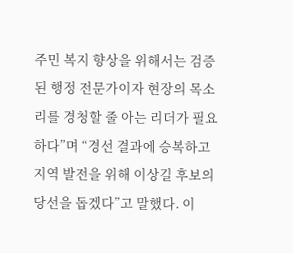주민 복지 향상을 위해서는 검증된 행정 전문가이자 현장의 목소리를 경청할 줄 아는 리더가 필요하다”며 “경선 결과에 승복하고 지역 발전을 위해 이상길 후보의 당선을 돕겠다”고 말했다. 이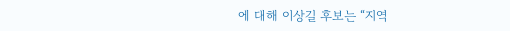에 대해 이상길 후보는 “지역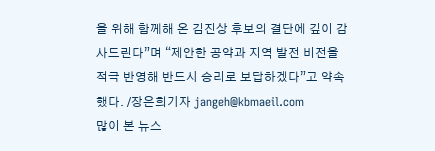을 위해 함께해 온 김진상 후보의 결단에 깊이 감사드린다”며 “제안한 공약과 지역 발전 비전을 적극 반영해 반드시 승리로 보답하겠다”고 약속했다. /장은희기자 jangeh@kbmaeil.com
많이 본 뉴스